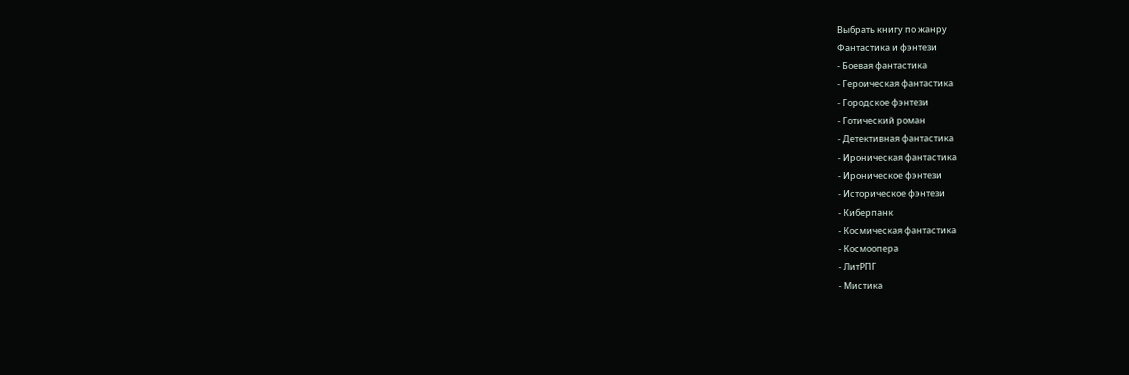Выбрать книгу по жанру
Фантастика и фэнтези
- Боевая фантастика
- Героическая фантастика
- Городское фэнтези
- Готический роман
- Детективная фантастика
- Ироническая фантастика
- Ироническое фэнтези
- Историческое фэнтези
- Киберпанк
- Космическая фантастика
- Космоопера
- ЛитРПГ
- Мистика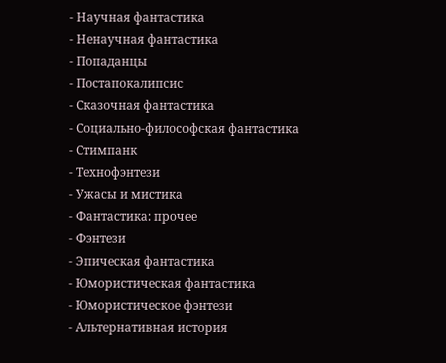- Научная фантастика
- Ненаучная фантастика
- Попаданцы
- Постапокалипсис
- Сказочная фантастика
- Социально-философская фантастика
- Стимпанк
- Технофэнтези
- Ужасы и мистика
- Фантастика: прочее
- Фэнтези
- Эпическая фантастика
- Юмористическая фантастика
- Юмористическое фэнтези
- Альтернативная история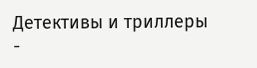Детективы и триллеры
-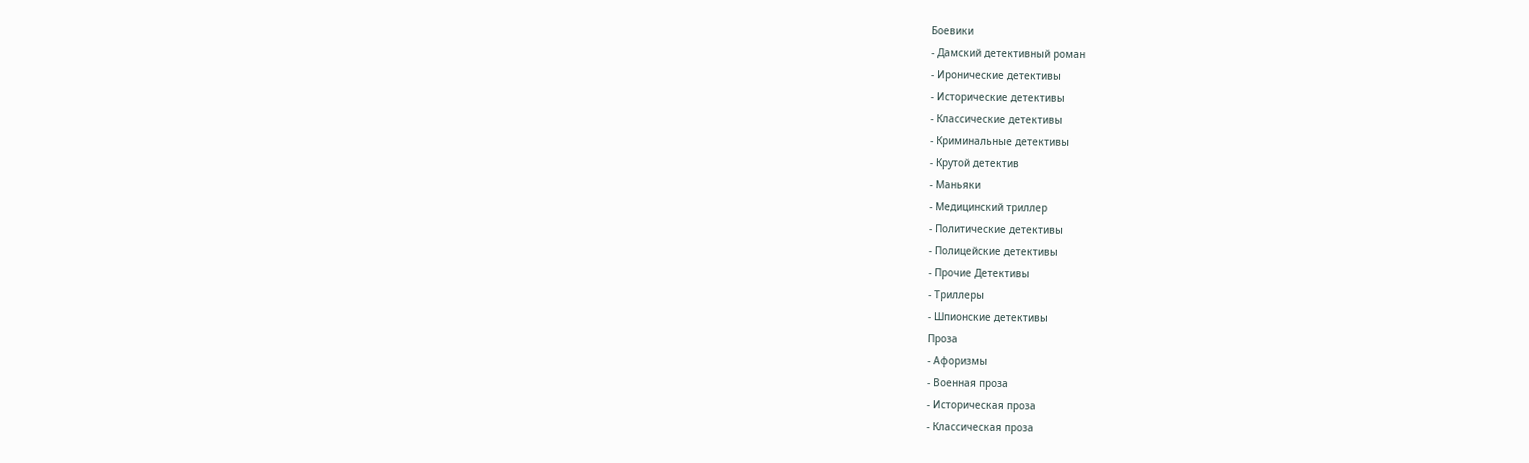Боевики
- Дамский детективный роман
- Иронические детективы
- Исторические детективы
- Классические детективы
- Криминальные детективы
- Крутой детектив
- Маньяки
- Медицинский триллер
- Политические детективы
- Полицейские детективы
- Прочие Детективы
- Триллеры
- Шпионские детективы
Проза
- Афоризмы
- Военная проза
- Историческая проза
- Классическая проза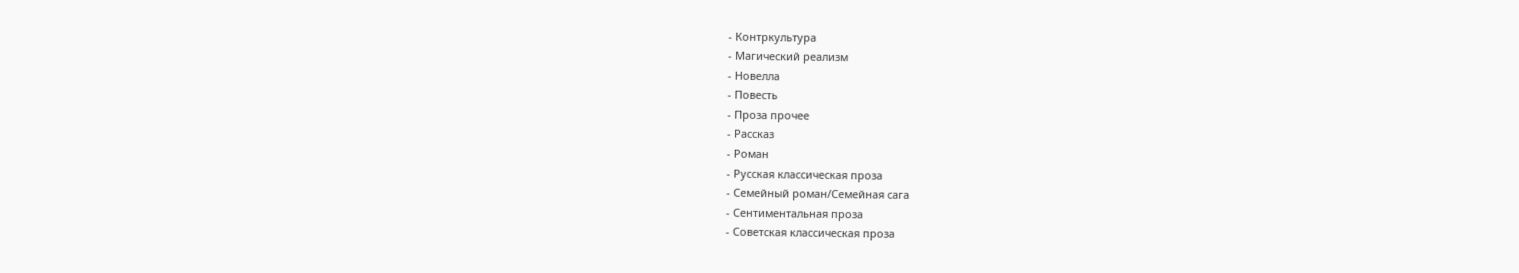- Контркультура
- Магический реализм
- Новелла
- Повесть
- Проза прочее
- Рассказ
- Роман
- Русская классическая проза
- Семейный роман/Семейная сага
- Сентиментальная проза
- Советская классическая проза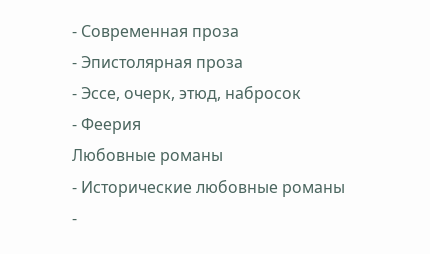- Современная проза
- Эпистолярная проза
- Эссе, очерк, этюд, набросок
- Феерия
Любовные романы
- Исторические любовные романы
-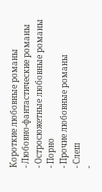Короткие любовные романы
- Любовно-фантастические романы
- Остросюжетные любовные романы
- Порно
- Прочие любовные романы
- Слеш
-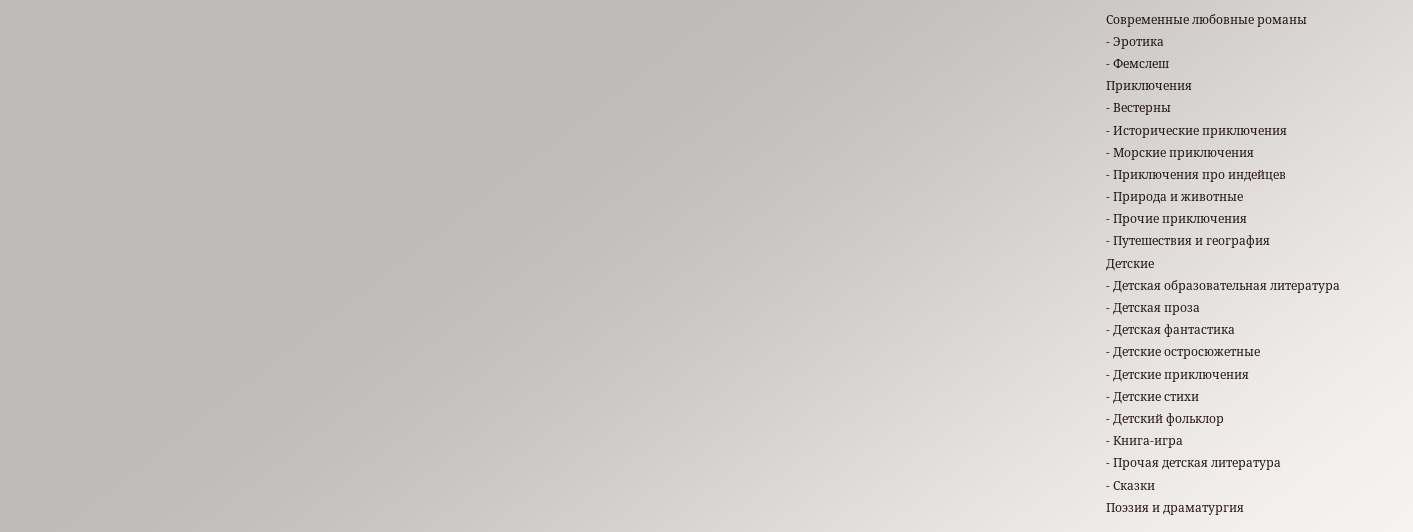Современные любовные романы
- Эротика
- Фемслеш
Приключения
- Вестерны
- Исторические приключения
- Морские приключения
- Приключения про индейцев
- Природа и животные
- Прочие приключения
- Путешествия и география
Детские
- Детская образовательная литература
- Детская проза
- Детская фантастика
- Детские остросюжетные
- Детские приключения
- Детские стихи
- Детский фольклор
- Книга-игра
- Прочая детская литература
- Сказки
Поэзия и драматургия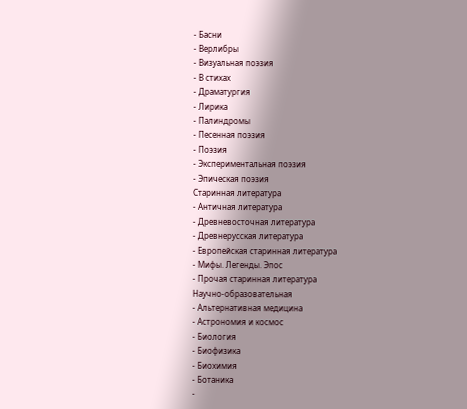- Басни
- Верлибры
- Визуальная поэзия
- В стихах
- Драматургия
- Лирика
- Палиндромы
- Песенная поэзия
- Поэзия
- Экспериментальная поэзия
- Эпическая поэзия
Старинная литература
- Античная литература
- Древневосточная литература
- Древнерусская литература
- Европейская старинная литература
- Мифы. Легенды. Эпос
- Прочая старинная литература
Научно-образовательная
- Альтернативная медицина
- Астрономия и космос
- Биология
- Биофизика
- Биохимия
- Ботаника
-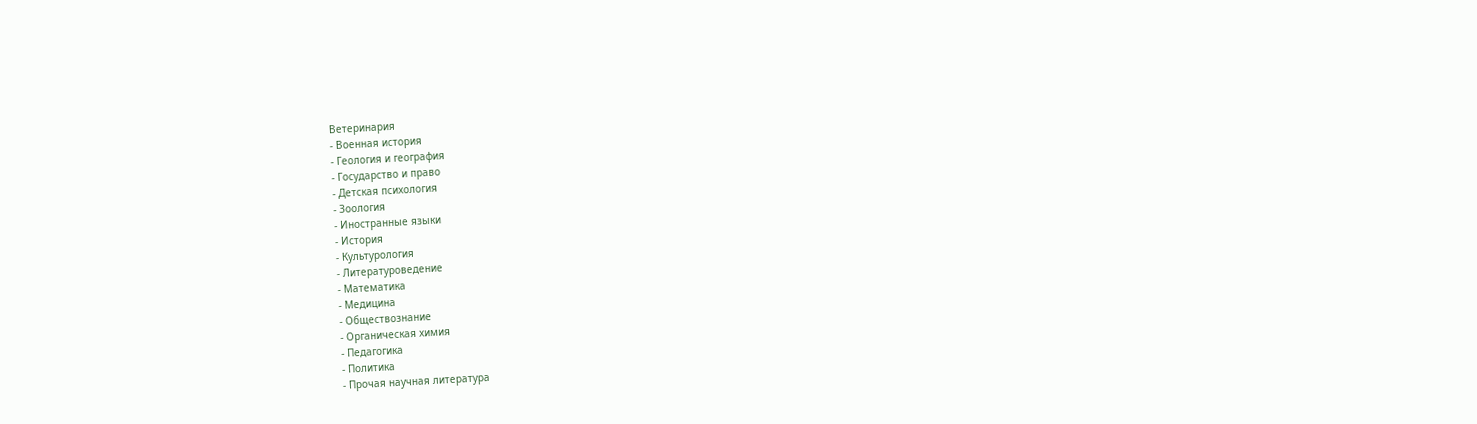Ветеринария
- Военная история
- Геология и география
- Государство и право
- Детская психология
- Зоология
- Иностранные языки
- История
- Культурология
- Литературоведение
- Математика
- Медицина
- Обществознание
- Органическая химия
- Педагогика
- Политика
- Прочая научная литература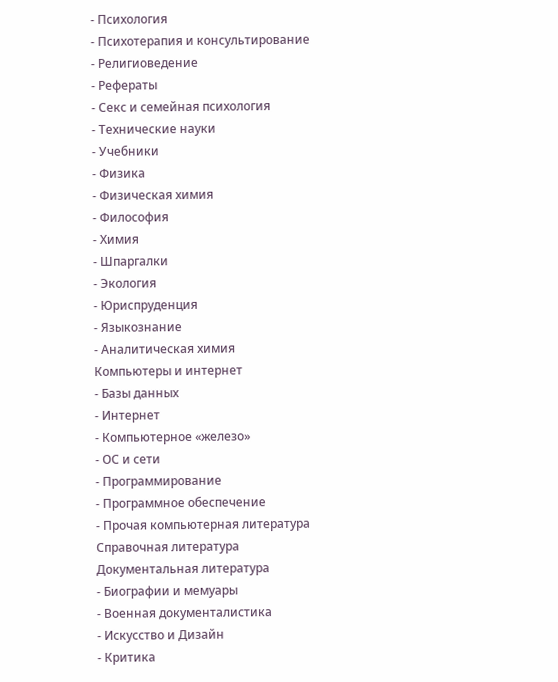- Психология
- Психотерапия и консультирование
- Религиоведение
- Рефераты
- Секс и семейная психология
- Технические науки
- Учебники
- Физика
- Физическая химия
- Философия
- Химия
- Шпаргалки
- Экология
- Юриспруденция
- Языкознание
- Аналитическая химия
Компьютеры и интернет
- Базы данных
- Интернет
- Компьютерное «железо»
- ОС и сети
- Программирование
- Программное обеспечение
- Прочая компьютерная литература
Справочная литература
Документальная литература
- Биографии и мемуары
- Военная документалистика
- Искусство и Дизайн
- Критика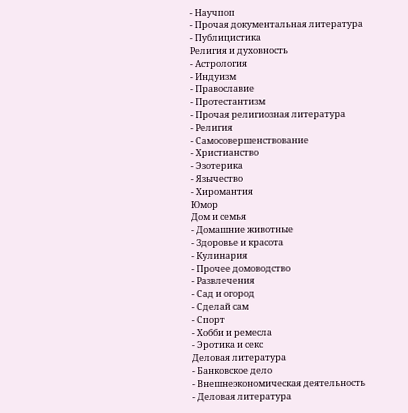- Научпоп
- Прочая документальная литература
- Публицистика
Религия и духовность
- Астрология
- Индуизм
- Православие
- Протестантизм
- Прочая религиозная литература
- Религия
- Самосовершенствование
- Христианство
- Эзотерика
- Язычество
- Хиромантия
Юмор
Дом и семья
- Домашние животные
- Здоровье и красота
- Кулинария
- Прочее домоводство
- Развлечения
- Сад и огород
- Сделай сам
- Спорт
- Хобби и ремесла
- Эротика и секс
Деловая литература
- Банковское дело
- Внешнеэкономическая деятельность
- Деловая литература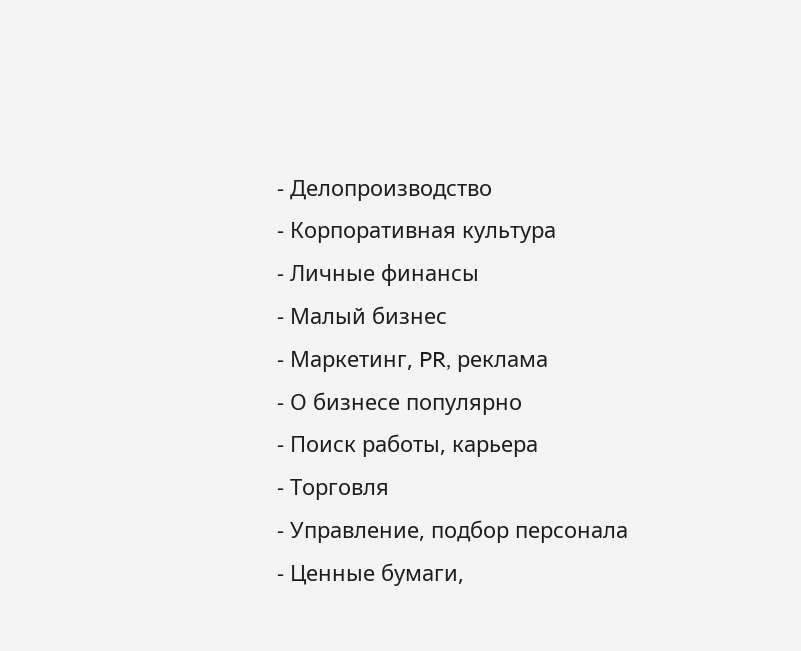- Делопроизводство
- Корпоративная культура
- Личные финансы
- Малый бизнес
- Маркетинг, PR, реклама
- О бизнесе популярно
- Поиск работы, карьера
- Торговля
- Управление, подбор персонала
- Ценные бумаги,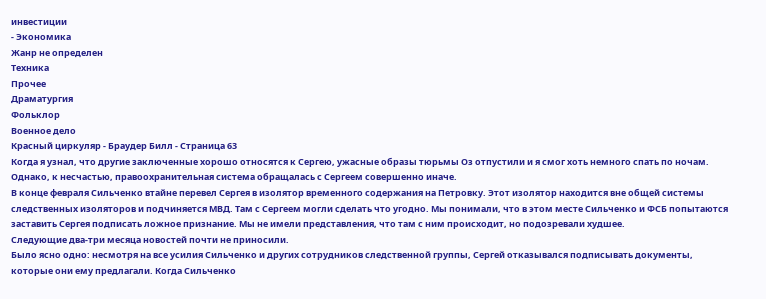инвестиции
- Экономика
Жанр не определен
Техника
Прочее
Драматургия
Фольклор
Военное дело
Красный циркуляр - Браудер Билл - Страница 63
Когда я узнал, что другие заключенные хорошо относятся к Сергею, ужасные образы тюрьмы Оз отпустили и я смог хоть немного спать по ночам.
Однако, к несчастью, правоохранительная система обращалась с Сергеем совершенно иначе.
В конце февраля Сильченко втайне перевел Сергея в изолятор временного содержания на Петровку. Этот изолятор находится вне общей системы следственных изоляторов и подчиняется МВД. Там с Сергеем могли сделать что угодно. Мы понимали, что в этом месте Сильченко и ФСБ попытаются заставить Сергея подписать ложное признание. Мы не имели представления, что там с ним происходит, но подозревали худшее.
Следующие два-три месяца новостей почти не приносили.
Было ясно одно: несмотря на все усилия Сильченко и других сотрудников следственной группы, Сергей отказывался подписывать документы, которые они ему предлагали. Когда Сильченко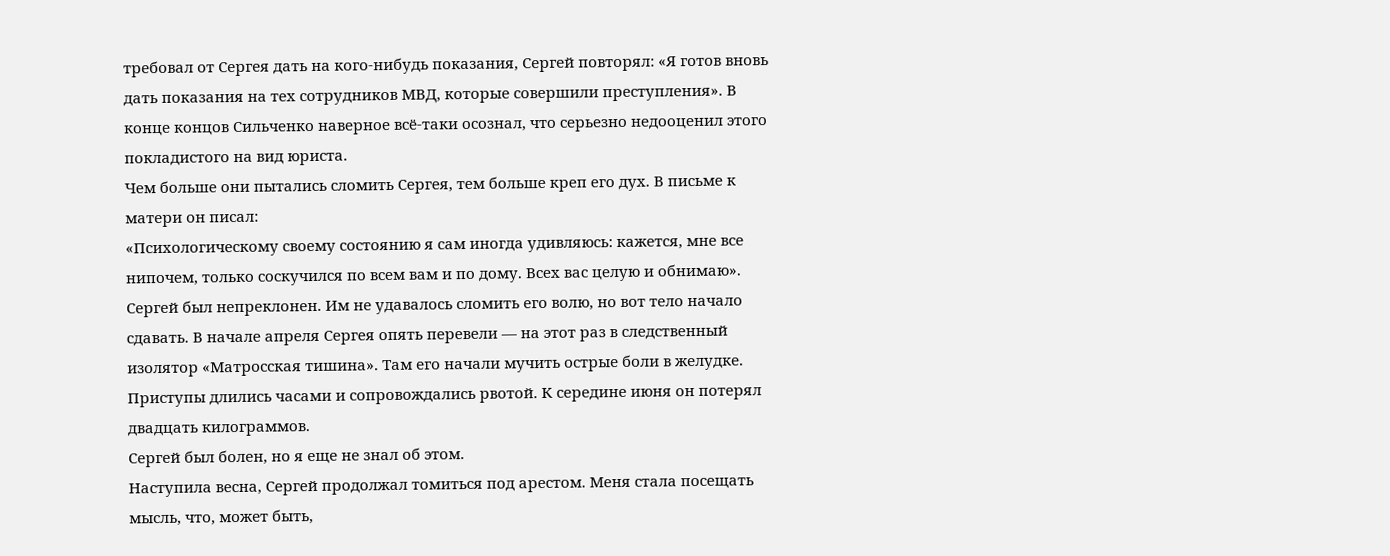требовал от Сергея дать на кого-нибудь показания, Сергей повторял: «Я готов вновь дать показания на тех сотрудников МВД, которые совершили преступления». В конце концов Сильченко наверное всё-таки осознал, что серьезно недооценил этого покладистого на вид юриста.
Чем больше они пытались сломить Сергея, тем больше креп его дух. В письме к матери он писал:
«Психологическому своему состоянию я сам иногда удивляюсь: кажется, мне все нипочем, только соскучился по всем вам и по дому. Всех вас целую и обнимаю».
Сергей был непреклонен. Им не удавалось сломить его волю, но вот тело начало сдавать. В начале апреля Сергея опять перевели — на этот раз в следственный изолятор «Матросская тишина». Там его начали мучить острые боли в желудке. Приступы длились часами и сопровождались рвотой. К середине июня он потерял двадцать килограммов.
Сергей был болен, но я еще не знал об этом.
Наступила весна, Сергей продолжал томиться под арестом. Меня стала посещать мысль, что, может быть,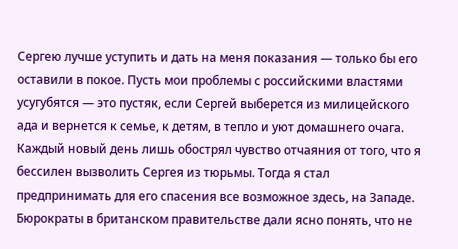Сергею лучше уступить и дать на меня показания — только бы его оставили в покое. Пусть мои проблемы с российскими властями усугубятся — это пустяк, если Сергей выберется из милицейского ада и вернется к семье, к детям, в тепло и уют домашнего очага.
Каждый новый день лишь обострял чувство отчаяния от того, что я бессилен вызволить Сергея из тюрьмы. Тогда я стал предпринимать для его спасения все возможное здесь, на Западе.
Бюрократы в британском правительстве дали ясно понять, что не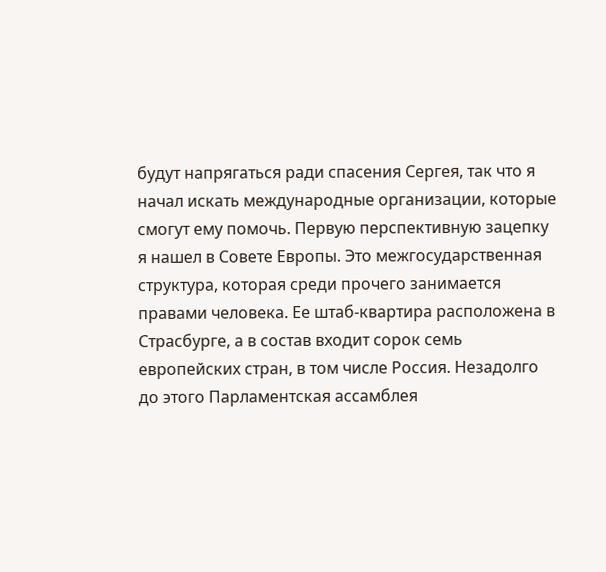будут напрягаться ради спасения Сергея, так что я начал искать международные организации, которые смогут ему помочь. Первую перспективную зацепку я нашел в Совете Европы. Это межгосударственная структура, которая среди прочего занимается правами человека. Ее штаб-квартира расположена в Страсбурге, а в состав входит сорок семь европейских стран, в том числе Россия. Незадолго до этого Парламентская ассамблея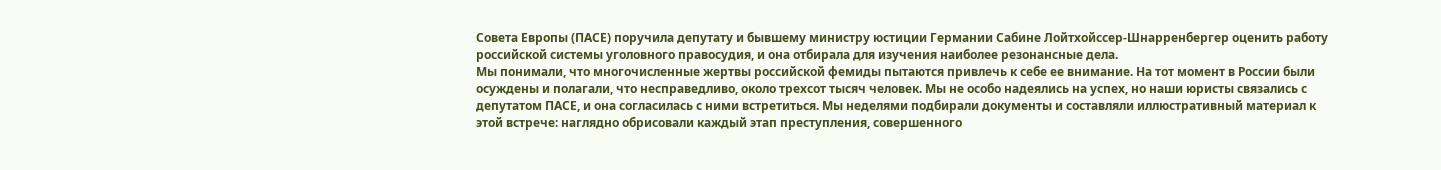Совета Европы (ПАСЕ) поручила депутату и бывшему министру юстиции Германии Сабине Лойтхойссер-Шнарренбергер оценить работу российской системы уголовного правосудия, и она отбирала для изучения наиболее резонансные дела.
Мы понимали, что многочисленные жертвы российской фемиды пытаются привлечь к себе ее внимание. На тот момент в России были осуждены и полагали, что несправедливо, около трехсот тысяч человек. Мы не особо надеялись на успех, но наши юристы связались с депутатом ПАСЕ, и она согласилась с ними встретиться. Мы неделями подбирали документы и составляли иллюстративный материал к этой встрече: наглядно обрисовали каждый этап преступления, совершенного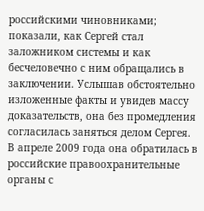российскими чиновниками; показали, как Сергей стал заложником системы и как бесчеловечно с ним обращались в заключении. Услышав обстоятельно изложенные факты и увидев массу доказательств, она без промедления согласилась заняться делом Сергея.
В апреле 2009 года она обратилась в российские правоохранительные органы с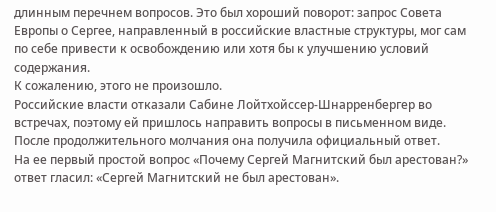длинным перечнем вопросов. Это был хороший поворот: запрос Совета Европы о Сергее, направленный в российские властные структуры, мог сам по себе привести к освобождению или хотя бы к улучшению условий содержания.
К сожалению, этого не произошло.
Российские власти отказали Сабине Лойтхойссер-Шнарренбергер во встречах, поэтому ей пришлось направить вопросы в письменном виде. После продолжительного молчания она получила официальный ответ.
На ее первый простой вопрос «Почему Сергей Магнитский был арестован?» ответ гласил: «Сергей Магнитский не был арестован».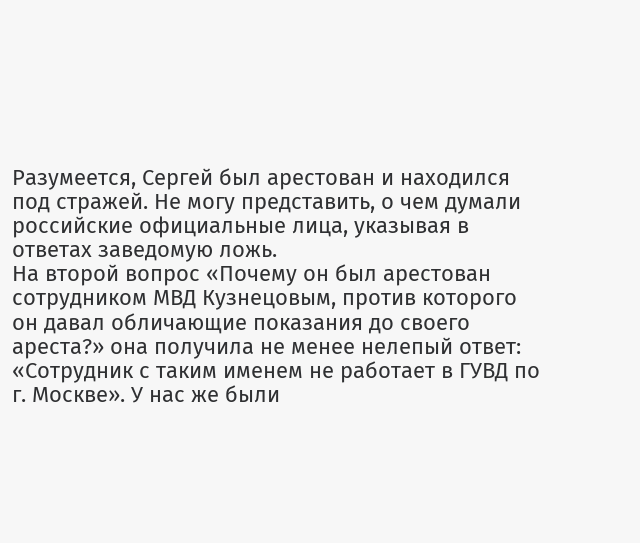Разумеется, Сергей был арестован и находился под стражей. Не могу представить, о чем думали российские официальные лица, указывая в ответах заведомую ложь.
На второй вопрос «Почему он был арестован сотрудником МВД Кузнецовым, против которого он давал обличающие показания до своего ареста?» она получила не менее нелепый ответ: «Сотрудник с таким именем не работает в ГУВД по г. Москве». У нас же были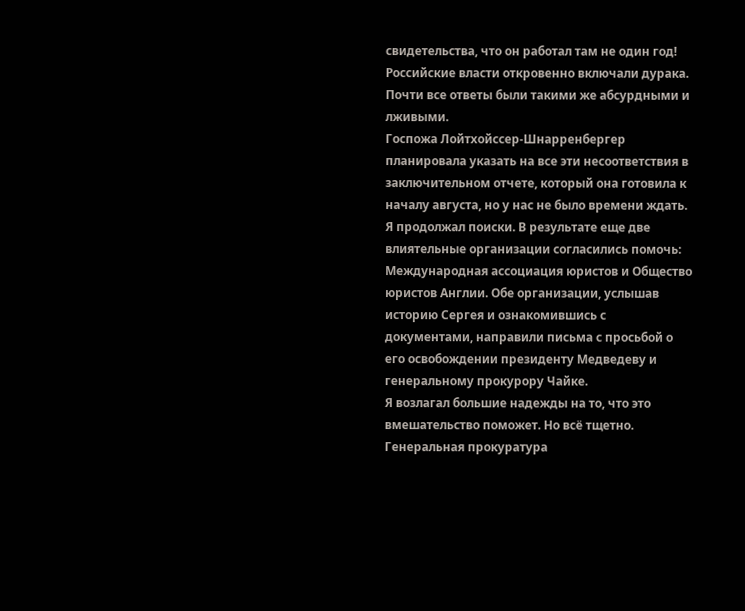свидетельства, что он работал там не один год! Российские власти откровенно включали дурака.
Почти все ответы были такими же абсурдными и лживыми.
Госпожа Лойтхойссер-Шнарренбергер планировала указать на все эти несоответствия в заключительном отчете, который она готовила к началу августа, но у нас не было времени ждать. Я продолжал поиски. В результате еще две влиятельные организации согласились помочь: Международная ассоциация юристов и Общество юристов Англии. Обе организации, услышав историю Сергея и ознакомившись с документами, направили письма с просьбой о его освобождении президенту Медведеву и генеральному прокурору Чайке.
Я возлагал большие надежды на то, что это вмешательство поможет. Но всё тщетно. Генеральная прокуратура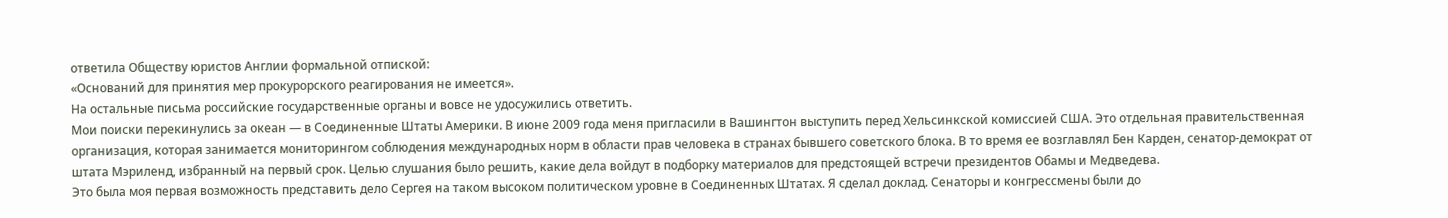ответила Обществу юристов Англии формальной отпиской:
«Оснований для принятия мер прокурорского реагирования не имеется».
На остальные письма российские государственные органы и вовсе не удосужились ответить.
Мои поиски перекинулись за океан — в Соединенные Штаты Америки. В июне 2009 года меня пригласили в Вашингтон выступить перед Хельсинкской комиссией США. Это отдельная правительственная организация, которая занимается мониторингом соблюдения международных норм в области прав человека в странах бывшего советского блока. В то время ее возглавлял Бен Карден, сенатор-демократ от штата Мэриленд, избранный на первый срок. Целью слушания было решить, какие дела войдут в подборку материалов для предстоящей встречи президентов Обамы и Медведева.
Это была моя первая возможность представить дело Сергея на таком высоком политическом уровне в Соединенных Штатах. Я сделал доклад. Сенаторы и конгрессмены были до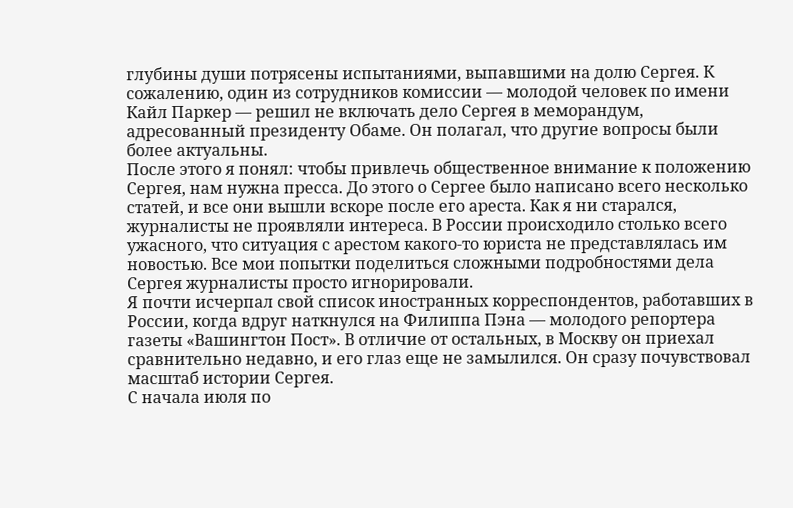глубины души потрясены испытаниями, выпавшими на долю Сергея. К сожалению, один из сотрудников комиссии — молодой человек по имени Кайл Паркер — решил не включать дело Сергея в меморандум, адресованный президенту Обаме. Он полагал, что другие вопросы были более актуальны.
После этого я понял: чтобы привлечь общественное внимание к положению Сергея, нам нужна пресса. До этого о Сергее было написано всего несколько статей, и все они вышли вскоре после его ареста. Как я ни старался, журналисты не проявляли интереса. В России происходило столько всего ужасного, что ситуация с арестом какого-то юриста не представлялась им новостью. Все мои попытки поделиться сложными подробностями дела Сергея журналисты просто игнорировали.
Я почти исчерпал свой список иностранных корреспондентов, работавших в России, когда вдруг наткнулся на Филиппа Пэна — молодого репортера газеты «Вашингтон Пост». В отличие от остальных, в Москву он приехал сравнительно недавно, и его глаз еще не замылился. Он сразу почувствовал масштаб истории Сергея.
С начала июля по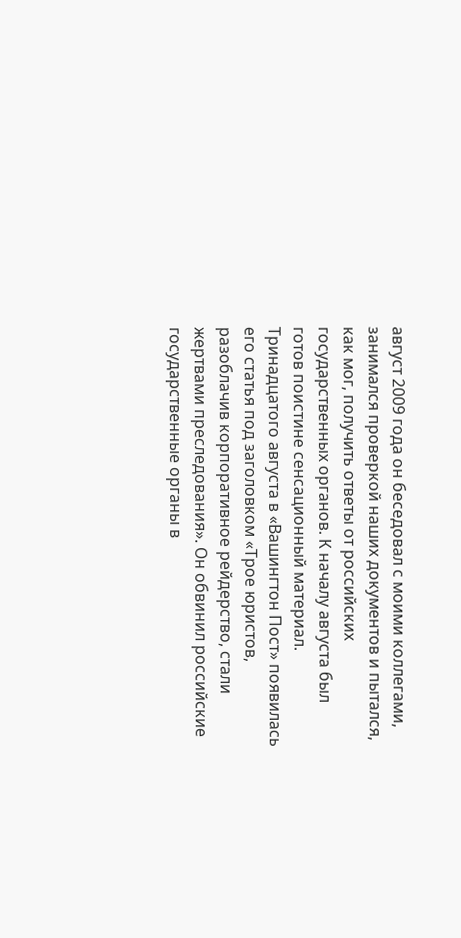август 2009 года он беседовал с моими коллегами, занимался проверкой наших документов и пытался, как мог, получить ответы от российских государственных органов. К началу августа был готов поистине сенсационный материал.
Тринадцатого августа в «Вашингтон Пост» появилась его статья под заголовком «Трое юристов, разоблачив корпоративное рейдерство, стали жертвами преследования». Он обвинил российские государственные органы в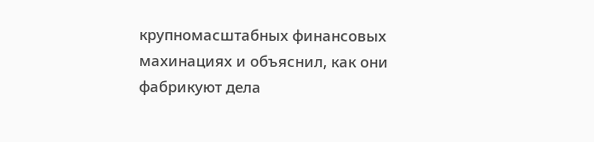крупномасштабных финансовых махинациях и объяснил, как они фабрикуют дела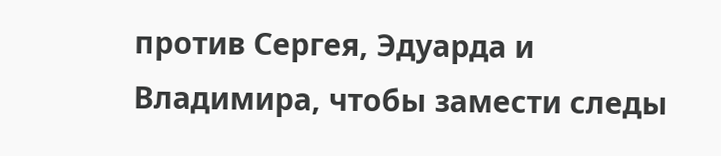против Сергея, Эдуарда и Владимира, чтобы замести следы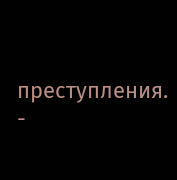преступления.
-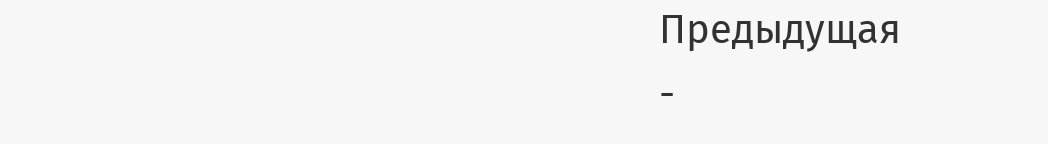Предыдущая
-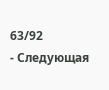63/92
- Следующая